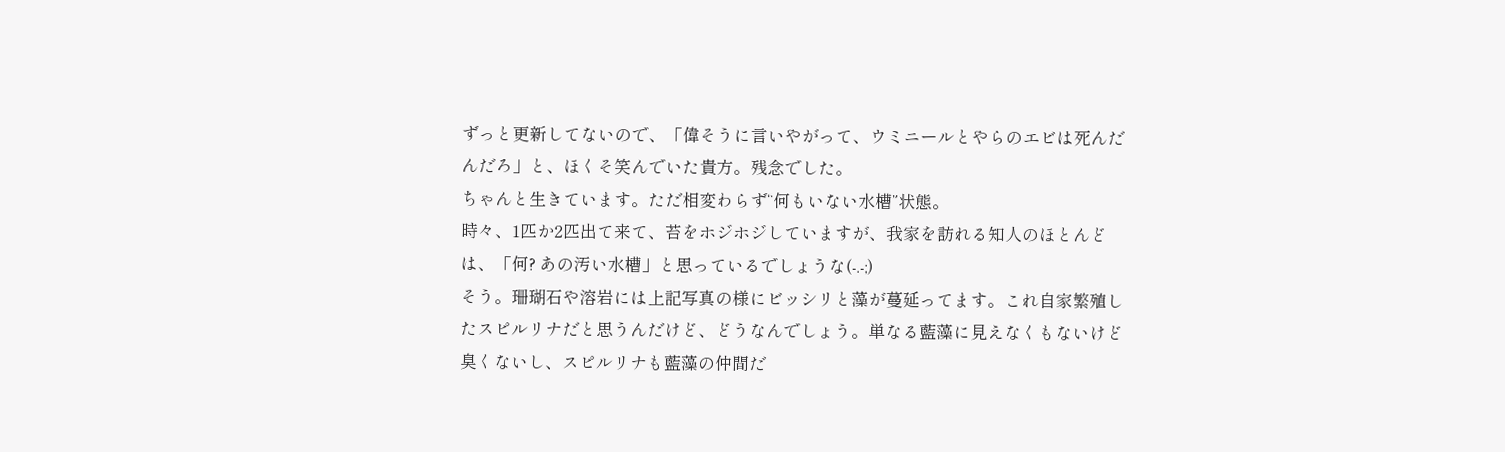ずっと更新してないので、「偉そうに言いやがって、ウミニールとやらのエビは死んだんだろ」と、ほくそ笑んでいた貴方。残念でした。
ちゃんと生きています。ただ相変わらず“何もいない水槽”状態。
時々、1匹か2匹出て来て、苔をホジホジしていますが、我家を訪れる知人のほとんどは、「何? あの汚い水槽」と思っているでしょうな(-.-;)
そう。珊瑚石や溶岩には上記写真の様にビッシリと藻が蔓延ってます。これ自家繁殖したスピルリナだと思うんだけど、どうなんでしょう。単なる藍藻に見えなくもないけど臭くないし、スピルリナも藍藻の仲間だ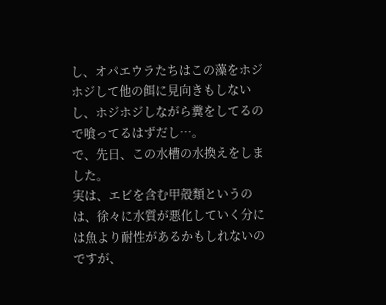し、オパエウラたちはこの藻をホジホジして他の餌に見向きもしないし、ホジホジしながら糞をしてるので喰ってるはずだし…。
で、先日、この水槽の水換えをしました。
実は、エビを含む甲殻類というのは、徐々に水質が悪化していく分には魚より耐性があるかもしれないのですが、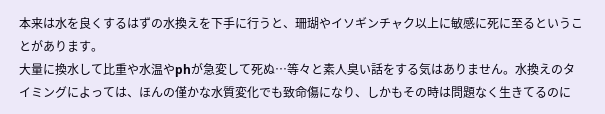本来は水を良くするはずの水換えを下手に行うと、珊瑚やイソギンチャク以上に敏感に死に至るということがあります。
大量に換水して比重や水温やphが急変して死ぬ…等々と素人臭い話をする気はありません。水換えのタイミングによっては、ほんの僅かな水質変化でも致命傷になり、しかもその時は問題なく生きてるのに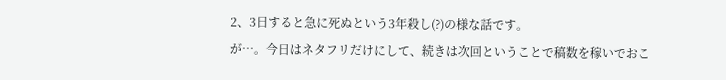2、3日すると急に死ぬという3年殺し(?)の様な話です。
が…。今日はネタフリだけにして、続きは次回ということで稿数を稼いでおこ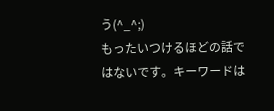う(^_^;)
もったいつけるほどの話ではないです。キーワードは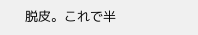脱皮。これで半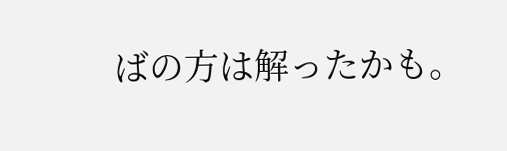ばの方は解ったかも。